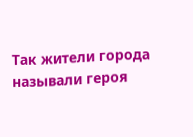Так жители города называли героя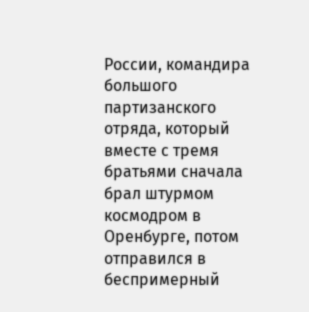России, командира большого партизанского отряда, который вместе с тремя братьями сначала брал штурмом космодром в Оренбурге, потом отправился в беспримерный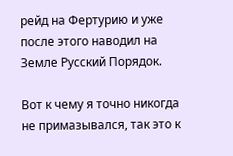рейд на Фертурию и уже после этого наводил на Земле Русский Порядок.

Вот к чему я точно никогда не примазывался, так это к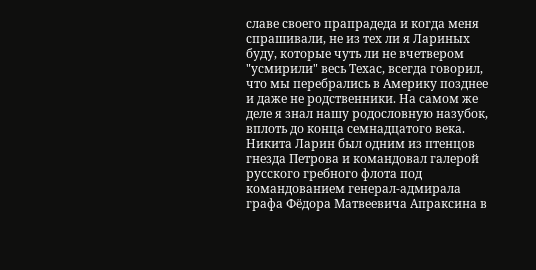славе своего прапрадеда и когда меня спрашивали, не из тех ли я Лариных буду, которые чуть ли не вчетвером "усмирили" весь Техас, всегда говорил, что мы перебрались в Америку позднее и даже не родственники. На самом же деле я знал нашу родословную назубок, вплоть до конца семнадцатого века. Никита Ларин был одним из птенцов гнезда Петрова и командовал галерой русского гребного флота под командованием генерал-адмирала графа Фёдора Матвеевича Апраксина в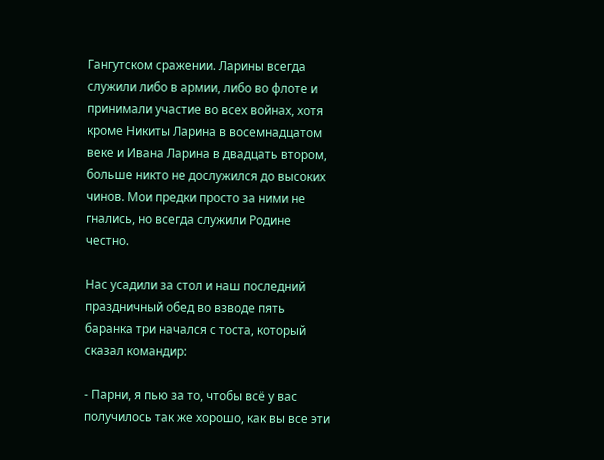Гангутском сражении. Ларины всегда служили либо в армии, либо во флоте и принимали участие во всех войнах, хотя кроме Никиты Ларина в восемнадцатом веке и Ивана Ларина в двадцать втором, больше никто не дослужился до высоких чинов. Мои предки просто за ними не гнались, но всегда служили Родине честно.

Нас усадили за стол и наш последний праздничный обед во взводе пять баранка три начался с тоста, который сказал командир:

- Парни, я пью за то, чтобы всё у вас получилось так же хорошо, как вы все эти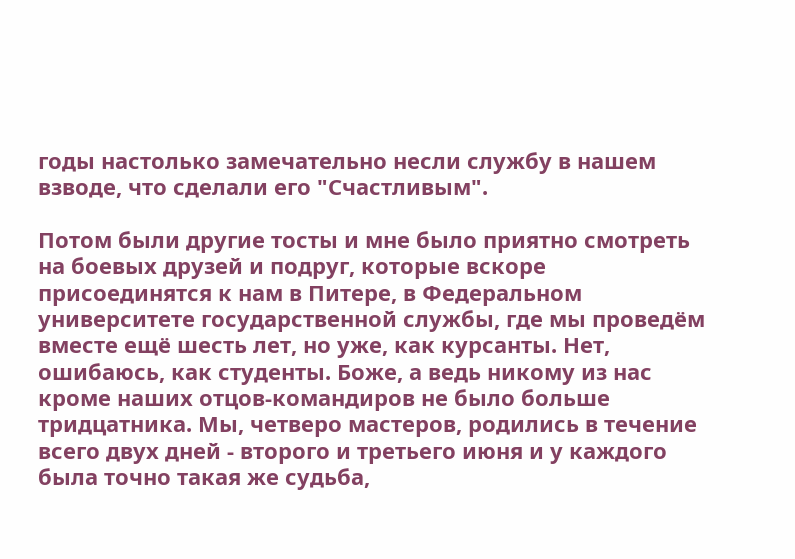годы настолько замечательно несли службу в нашем взводе, что сделали его "Счастливым".

Потом были другие тосты и мне было приятно смотреть на боевых друзей и подруг, которые вскоре присоединятся к нам в Питере, в Федеральном университете государственной службы, где мы проведём вместе ещё шесть лет, но уже, как курсанты. Нет, ошибаюсь, как студенты. Боже, а ведь никому из нас кроме наших отцов-командиров не было больше тридцатника. Мы, четверо мастеров, родились в течение всего двух дней - второго и третьего июня и у каждого была точно такая же судьба,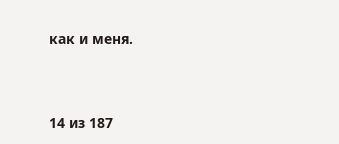как и меня.



14 из 187